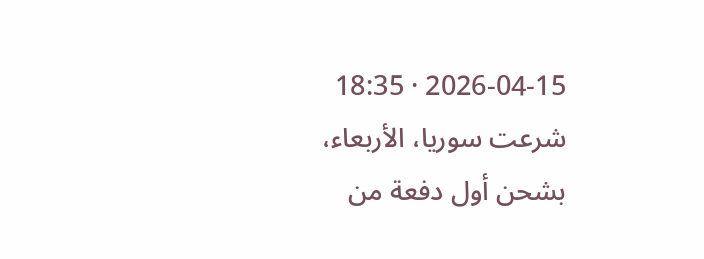2026-04-15 · 18:35
شرعت سوريا، الأربعاء، بشحن أول دفعة من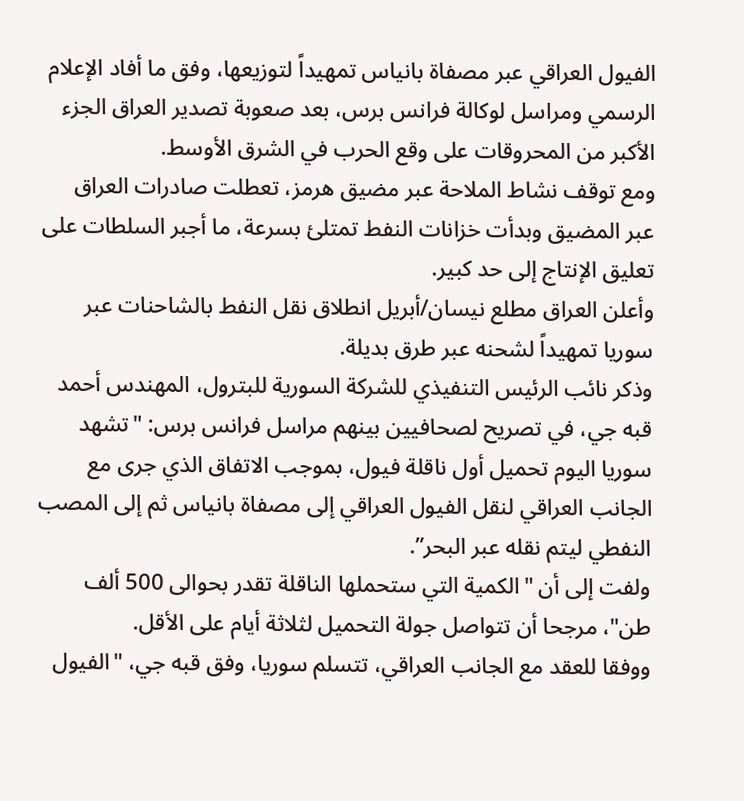الفيول العراقي عبر مصفاة بانياس تمهيداً لتوزيعها، وفق ما أفاد الإعلام الرسمي ومراسل لوكالة فرانس برس، بعد صعوبة تصدير العراق الجزء الأكبر من المحروقات على وقع الحرب في الشرق الأوسط.
ومع توقف نشاط الملاحة عبر مضيق هرمز، تعطلت صادرات العراق عبر المضيق وبدأت خزانات النفط تمتلئ بسرعة، ما أجبر السلطات على تعليق الإنتاج إلى حد كبير.
وأعلن العراق مطلع نيسان/أبريل انطلاق نقل النفط بالشاحنات عبر سوريا تمهيداً لشحنه عبر طرق بديلة.
وذكر نائب الرئيس التنفيذي للشركة السورية للبترول، المهندس أحمد قبه جي، في تصريح لصحافيين بينهم مراسل فرانس برس: "تشهد سوريا اليوم تحميل أول ناقلة فيول، بموجب الاتفاق الذي جرى مع الجانب العراقي لنقل الفيول العراقي إلى مصفاة بانياس ثم إلى المصب النفطي ليتم نقله عبر البحر”.
ولفت إلى أن "الكمية التي ستحملها الناقلة تقدر بحوالى 500 ألف طن"، مرجحا أن تتواصل جولة التحميل لثلاثة أيام على الأقل.
ووفقا للعقد مع الجانب العراقي، تتسلم سوريا، وفق قبه جي، "الفيول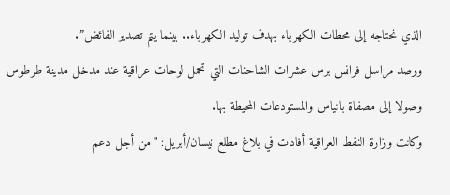الذي نحتاجه إلى محطات الكهرباء بهدف توليد الكهرباء.. بينما يتم تصدير الفائض”.
ورصد مراسل فرانس برس عشرات الشاحنات التي تحمل لوحات عراقية عند مدخل مدينة طرطوس وصولا إلى مصفاة بانياس والمستودعات المحيطة بها.
وكانت وزارة النفط العراقية أفادت في بلاغ مطلع نيسان/أبريل: "من أجل دعم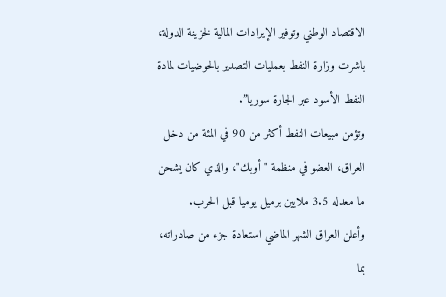الاقتصاد الوطني وتوفير الإيرادات المالية لخزينة الدولة، باشرت وزارة النفط بعمليات التصدير بالحوضيات لمادة النفط الأسود عبر الجارة سوريا”.
وتؤمن مبيعات النفط أكثر من 90 في المئة من دخل العراق، العضو في منظمة "أوبك"، والذي كان يشحن ما معدله 3.5 ملايين برميل يوميا قبل الحرب.
وأعلن العراق الشهر الماضي استعادة جزء من صادراته، بما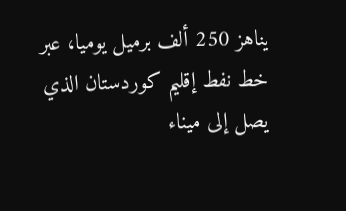يناهز 250 ألف برميل يوميا، عبر خط نفط إقليم كوردستان الذي يصل إلى ميناء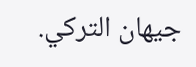جيهان التركي.